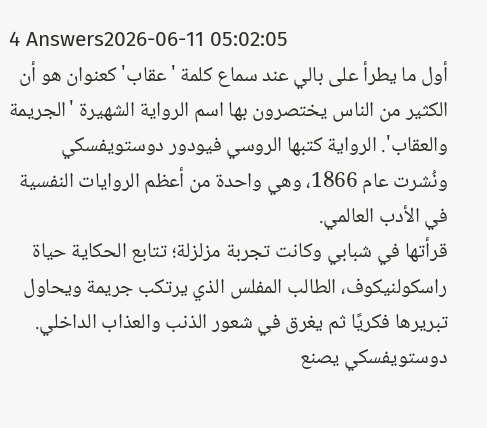4 Answers2026-06-11 05:02:05
أول ما يطرأ على بالي عند سماع كلمة 'عقاب' كعنوان هو أن الكثير من الناس يختصرون بها اسم الرواية الشهيرة 'الجريمة والعقاب'. الرواية كتبها الروسي فيودور دوستويفسكي ونُشرت عام 1866، وهي واحدة من أعظم الروايات النفسية في الأدب العالمي.
قرأتها في شبابي وكانت تجربة مزلزلة؛ تتابع الحكاية حياة راسكولنيكوف، الطالب المفلس الذي يرتكب جريمة ويحاول تبريرها فكريًا ثم يغرق في شعور الذنب والعذاب الداخلي. دوستويفسكي يصنع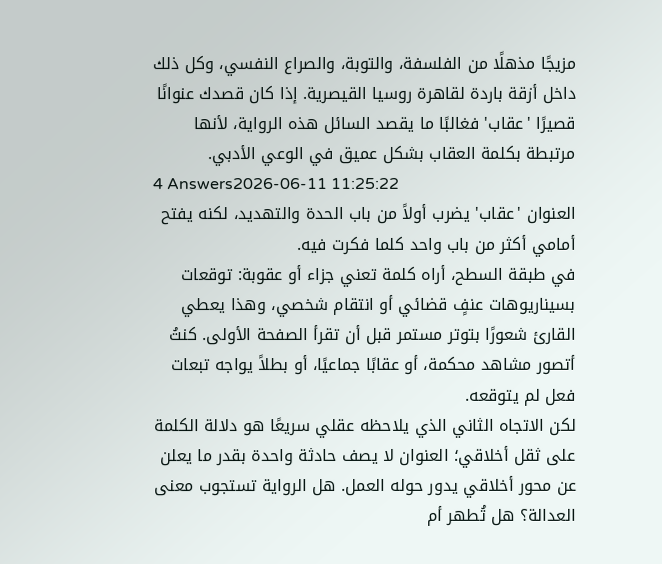مزيجًا مذهلًا من الفلسفة، والتوبة، والصراع النفسي، وكل ذلك داخل أزقة باردة لقاهرة روسيا القيصرية. إذا كان قصدك عنوانًا قصيرًا 'عقاب' فغالبًا ما يقصد السائل هذه الرواية، لأنها مرتبطة بكلمة العقاب بشكل عميق في الوعي الأدبي.
4 Answers2026-06-11 11:25:22
العنوان 'عقاب' يضرب أولاً من باب الحدة والتهديد، لكنه يفتح أمامي أكثر من باب واحد كلما فكرت فيه.
في طبقة السطح، أراه كلمة تعني جزاء أو عقوبة: توقعات بسيناريوهات عنفٍ قضائي أو انتقام شخصي، وهذا يعطي القارئ شعورًا بتوتر مستمر قبل أن تقرأ الصفحة الأولى. كنتُ أتصور مشاهد محكمة، أو عقابًا جماعيًا، أو بطلاً يواجه تبعات فعل لم يتوقعه.
لكن الاتجاه الثاني الذي يلاحظه عقلي سريعًا هو دلالة الكلمة على ثقل أخلاقي؛ العنوان لا يصف حادثة واحدة بقدر ما يعلن عن محور أخلاقي يدور حوله العمل. هل الرواية تستجوب معنى العدالة؟ هل تُطهر أم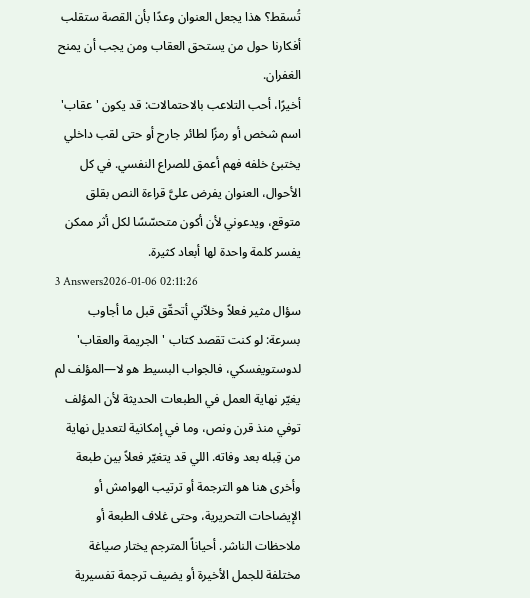تُسقط؟ هذا يجعل العنوان وعدًا بأن القصة ستقلب أفكارنا حول من يستحق العقاب ومن يجب أن يمنح الغفران.
أخيرًا، أحب التلاعب بالاحتمالات: قد يكون 'عقاب' اسم شخص أو رمزًا لطائر جارح أو حتى لقب داخلي يختبئ خلفه فهم أعمق للصراع النفسي. في كل الأحوال، العنوان يفرض علىَّ قراءة النص بقلق متوقع، ويدعوني لأن أكون متحسّسًا لكل أثر ممكن يفسر كلمة واحدة لها أبعاد كثيرة.
3 Answers2026-01-06 02:11:26
سؤال مثير فعلاً وخلاّني أتحقّق قبل ما أجاوب بسرعة: لو كنت تقصد كتاب 'الجريمة والعقاب' لدوستويفسكي، فالجواب البسيط هو لا—المؤلف لم يغيّر نهاية العمل في الطبعات الحديثة لأن المؤلف توفي منذ قرن ونص، وما في إمكانية لتعديل نهاية من قِبله بعد وفاته. اللي قد يتغيّر فعلاً بين طبعة وأخرى هنا هو الترجمة أو ترتيب الهوامش أو الإيضاحات التحريرية، وحتى غلاف الطبعة أو ملاحظات الناشر. أحياناً المترجم يختار صياغة مختلفة للجمل الأخيرة أو يضيف ترجمة تفسيرية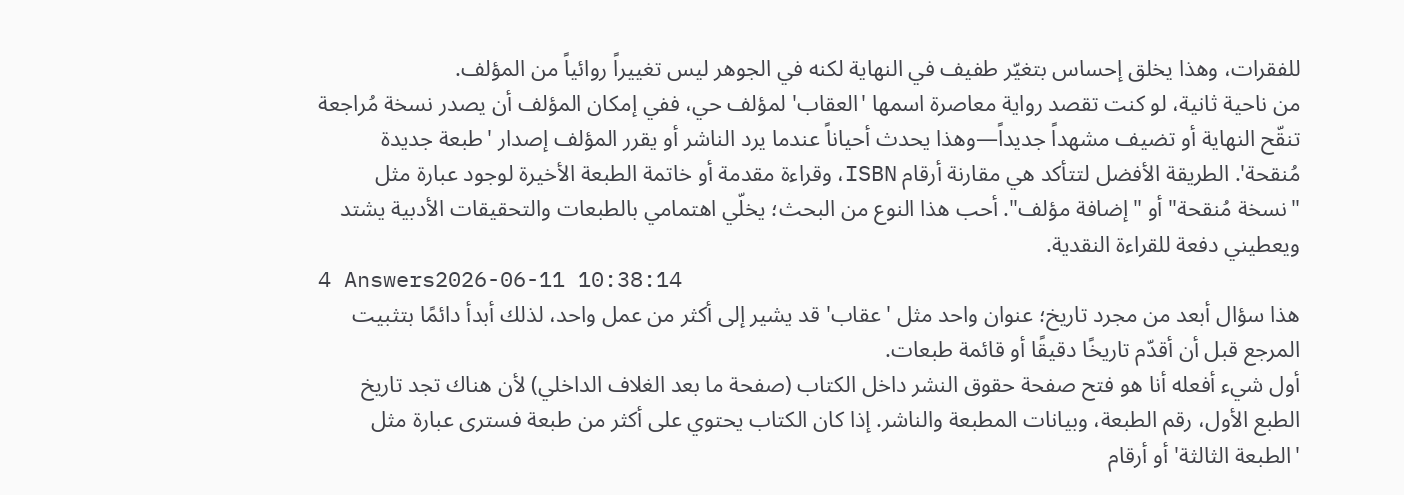للفقرات، وهذا يخلق إحساس بتغيّر طفيف في النهاية لكنه في الجوهر ليس تغييراً روائياً من المؤلف.
من ناحية ثانية، لو كنت تقصد رواية معاصرة اسمها 'العقاب' لمؤلف حي، ففي إمكان المؤلف أن يصدر نسخة مُراجعة تنقّح النهاية أو تضيف مشهداً جديداً—وهذا يحدث أحياناً عندما يرد الناشر أو يقرر المؤلف إصدار 'طبعة جديدة مُنقحة'. الطريقة الأفضل لتتأكد هي مقارنة أرقام ISBN، وقراءة مقدمة أو خاتمة الطبعة الأخيرة لوجود عبارة مثل "نسخة مُنقحة" أو "إضافة مؤلف". أحب هذا النوع من البحث؛ يخلّي اهتمامي بالطبعات والتحقيقات الأدبية يشتد ويعطيني دفعة للقراءة النقدية.
4 Answers2026-06-11 10:38:14
هذا سؤال أبعد من مجرد تاريخ؛ عنوان واحد مثل 'عقاب' قد يشير إلى أكثر من عمل واحد، لذلك أبدأ دائمًا بتثبيت المرجع قبل أن أقدّم تاريخًا دقيقًا أو قائمة طبعات.
أول شيء أفعله أنا هو فتح صفحة حقوق النشر داخل الكتاب (صفحة ما بعد الغلاف الداخلي) لأن هناك تجد تاريخ الطبع الأول، رقم الطبعة، وبيانات المطبعة والناشر. إذا كان الكتاب يحتوي على أكثر من طبعة فسترى عبارة مثل 'الطبعة الثالثة' أو أرقام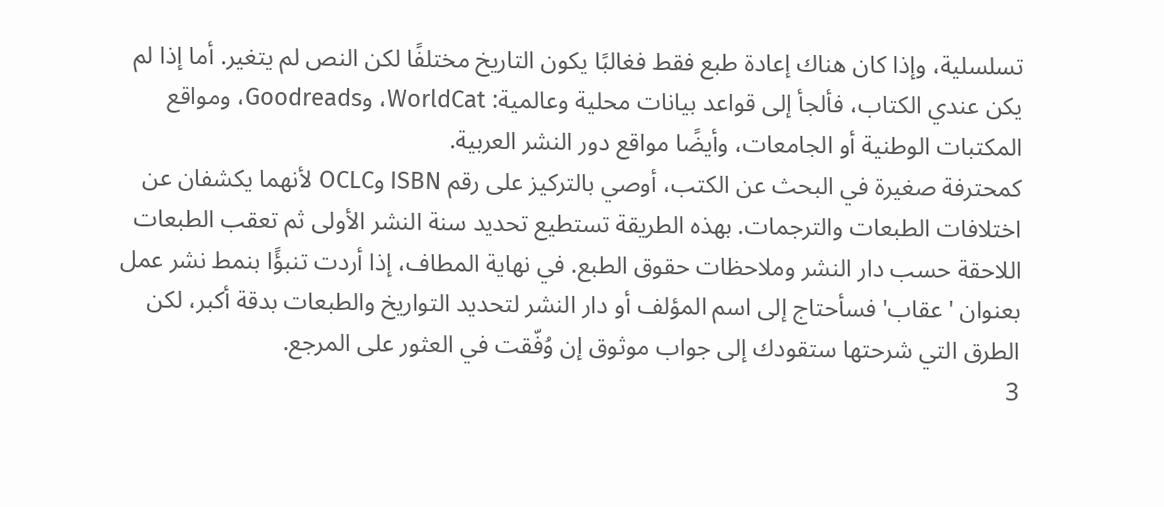تسلسلية، وإذا كان هناك إعادة طبع فقط فغالبًا يكون التاريخ مختلفًا لكن النص لم يتغير. أما إذا لم يكن عندي الكتاب، فألجأ إلى قواعد بيانات محلية وعالمية: WorldCat، وGoodreads، ومواقع المكتبات الوطنية أو الجامعات، وأيضًا مواقع دور النشر العربية.
كمحترفة صغيرة في البحث عن الكتب، أوصي بالتركيز على رقم ISBN وOCLC لأنهما يكشفان عن اختلافات الطبعات والترجمات. بهذه الطريقة تستطيع تحديد سنة النشر الأولى ثم تعقب الطبعات اللاحقة حسب دار النشر وملاحظات حقوق الطبع. في نهاية المطاف، إذا أردت تنبؤًا بنمط نشر عمل بعنوان 'عقاب' فسأحتاج إلى اسم المؤلف أو دار النشر لتحديد التواريخ والطبعات بدقة أكبر، لكن الطرق التي شرحتها ستقودك إلى جواب موثوق إن وُفّقت في العثور على المرجع.
3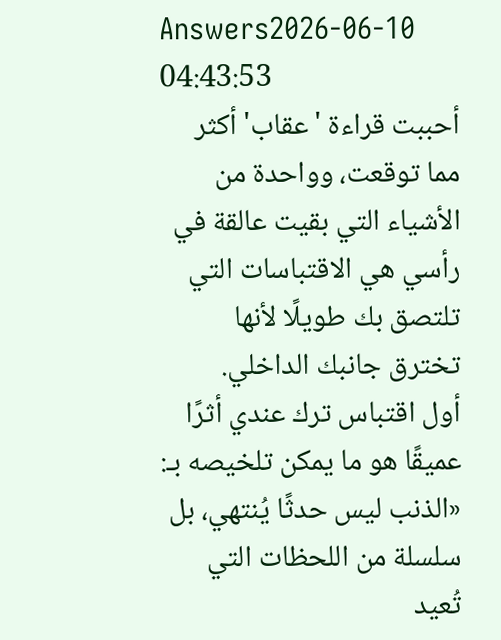Answers2026-06-10 04:43:53
أحببت قراءة 'عقاب' أكثر مما توقعت، وواحدة من الأشياء التي بقيت عالقة في رأسي هي الاقتباسات التي تلتصق بك طويلًا لأنها تخترق جانبك الداخلي.
أول اقتباس ترك عندي أثرًا عميقًا هو ما يمكن تلخيصه بـ: «الذنب ليس حدثًا يُنتهي، بل سلسلة من اللحظات التي تُعيد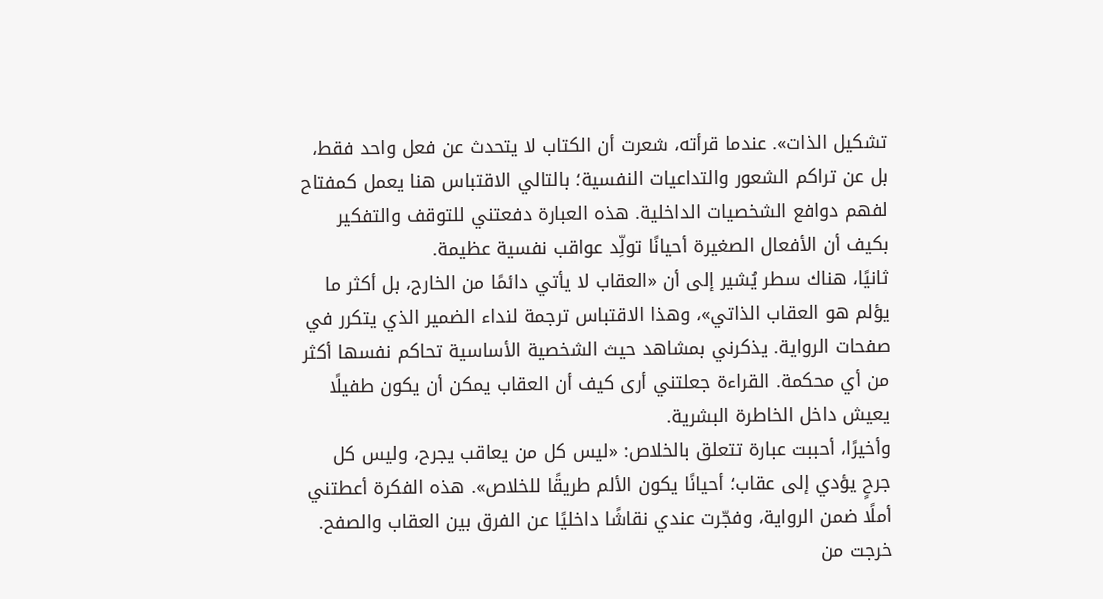تشكيل الذات». عندما قرأته، شعرت أن الكتاب لا يتحدث عن فعل واحد فقط، بل عن تراكم الشعور والتداعيات النفسية؛ بالتالي الاقتباس هنا يعمل كمفتاح لفهم دوافع الشخصيات الداخلية. هذه العبارة دفعتني للتوقف والتفكير بكيف أن الأفعال الصغيرة أحيانًا تولِّد عواقب نفسية عظيمة.
ثانيًا، هناك سطر يُشير إلى أن «العقاب لا يأتي دائمًا من الخارج، بل أكثر ما يؤلم هو العقاب الذاتي»، وهذا الاقتباس ترجمة لنداء الضمير الذي يتكرر في صفحات الرواية. يذكرني بمشاهد حيث الشخصية الأساسية تحاكم نفسها أكثر من أي محكمة. القراءة جعلتني أرى كيف أن العقاب يمكن أن يكون طفيلًا يعيش داخل الخاطرة البشرية.
وأخيرًا، أحببت عبارة تتعلق بالخلاص: «ليس كل من يعاقب يجرح، وليس كل جرحٍ يؤدي إلى عقاب؛ أحيانًا يكون الألم طريقًا للخلاص». هذه الفكرة أعطتني أملًا ضمن الرواية، وفجّرت عندي نقاشًا داخليًا عن الفرق بين العقاب والصفح. خرجت من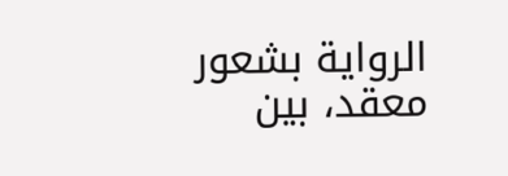الرواية بشعور معقد، بين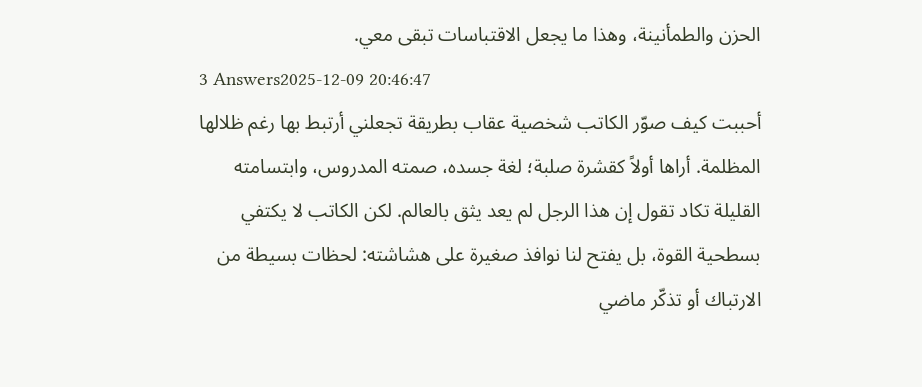الحزن والطمأنينة، وهذا ما يجعل الاقتباسات تبقى معي.
3 Answers2025-12-09 20:46:47
أحببت كيف صوّر الكاتب شخصية عقاب بطريقة تجعلني أرتبط بها رغم ظلالها المظلمة. أراها أولاً كقشرة صلبة؛ لغة جسده، صمته المدروس، وابتسامته القليلة تكاد تقول إن هذا الرجل لم يعد يثق بالعالم. لكن الكاتب لا يكتفي بسطحية القوة، بل يفتح لنا نوافذ صغيرة على هشاشته: لحظات بسيطة من الارتباك أو تذكّر ماضي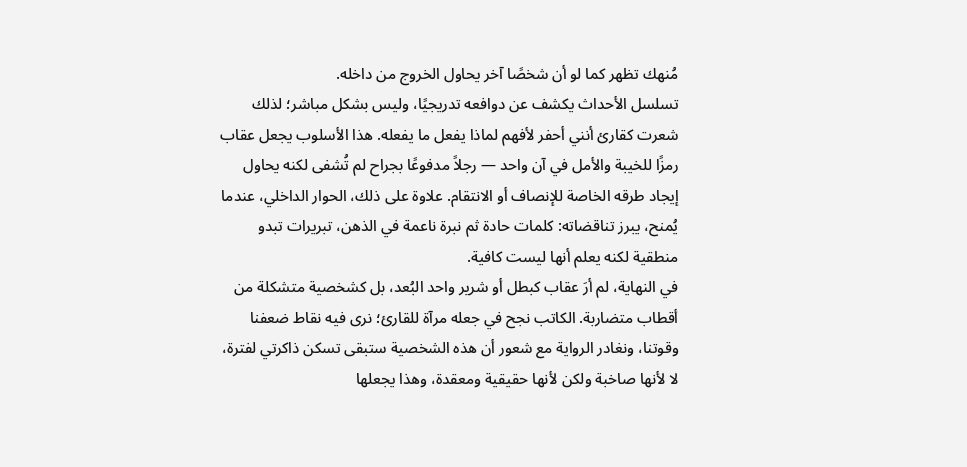مُنهك تظهر كما لو أن شخصًا آخر يحاول الخروج من داخله.
تسلسل الأحداث يكشف عن دوافعه تدريجيًا، وليس بشكل مباشر؛ لذلك شعرت كقارئ أنني أحفر لأفهم لماذا يفعل ما يفعله. هذا الأسلوب يجعل عقاب رمزًا للخيبة والأمل في آن واحد — رجلاً مدفوعًا بجراح لم تُشفى لكنه يحاول إيجاد طرقه الخاصة للإنصاف أو الانتقام. علاوة على ذلك، الحوار الداخلي، عندما يُمنح، يبرز تناقضاته: كلمات حادة ثم نبرة ناعمة في الذهن، تبريرات تبدو منطقية لكنه يعلم أنها ليست كافية.
في النهاية، لم أرَ عقاب كبطل أو شرير واحد البُعد، بل كشخصية متشكلة من أقطاب متضاربة. الكاتب نجح في جعله مرآة للقارئ؛ نرى فيه نقاط ضعفنا وقوتنا، ونغادر الرواية مع شعور أن هذه الشخصية ستبقى تسكن ذاكرتي لفترة، لا لأنها صاخبة ولكن لأنها حقيقية ومعقدة، وهذا يجعلها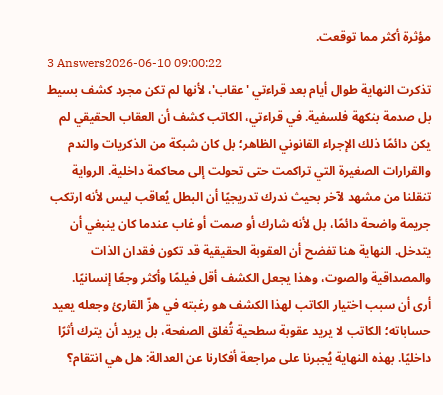مؤثرة أكثر مما توقعت.
3 Answers2026-06-10 09:00:22
تذكرت النهاية طوال أيام بعد قراءتي 'عقاب'، لأنها لم تكن مجرد كشف بسيط بل صدمة بنكهة فلسفية. في قراءتي، الكاتب كشف أن العقاب الحقيقي لم يكن دائمًا ذلك الإجراء القانوني الظاهر؛ بل كان شبكة من الذكريات والندم والقرارات الصغيرة التي تراكمت حتى تحولت إلى محاكمة داخلية. الرواية تنقلنا من مشهد لآخر بحيث ندرك تدريجيًا أن البطل يُعاقب ليس لأنه ارتكب جريمة واضحة دائمًا، بل لأنه شارك أو صمت أو غاب عندما كان ينبغي أن يتدخل. النهاية هنا تفضح أن العقوبة الحقيقية قد تكون فقدان الذات والمصداقية والصوت، وهذا يجعل الكشف أقل فيلمًا وأكثر وجعًا إنسانيًا.
أرى أن سبب اختيار الكاتب لهذا الكشف هو رغبته في هزّ القارئ وجعله يعيد حساباته؛ الكاتب لا يريد عقوبة سطحية تُغلق الصفحة، بل يريد أن يترك أثرًا داخليًا. بهذه النهاية يُجبرنا على مراجعة أفكارنا عن العدالة: هل هي انتقام؟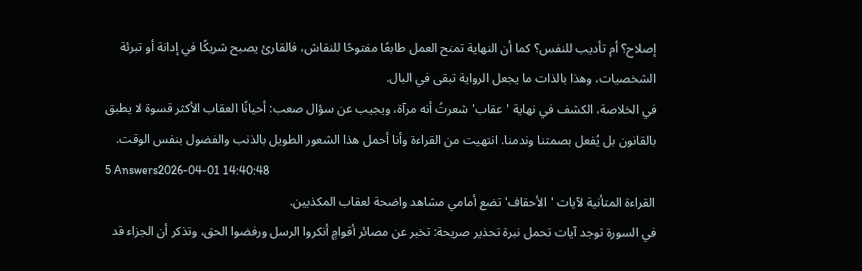إصلاح؟ أم تأديب للنفس؟ كما أن النهاية تمنح العمل طابعًا مفتوحًا للنقاش، فالقارئ يصبح شريكًا في إدانة أو تبرئة الشخصيات، وهذا بالذات ما يجعل الرواية تبقى في البال.
في الخلاصة، الكشف في نهاية 'عقاب' شعرتُ أنه مرآة، ويجيب عن سؤال صعب: أحيانًا العقاب الأكثر قسوة لا يطبق بالقانون بل يُفعل بصمتنا وندمنا. انتهيت من القراءة وأنا أحمل هذا الشعور الطويل بالذنب والفضول بنفس الوقت.
5 Answers2026-04-01 14:40:48
القراءة المتأنية لآيات 'الأحقاف' تضع أمامي مشاهد واضحة لعقاب المكذبين.
في السورة توجد آيات تحمل نبرة تحذير صريحة: تخبر عن مصائر أقوامٍ أنكروا الرسل ورفضوا الحق، وتذكر أن الجزاء قد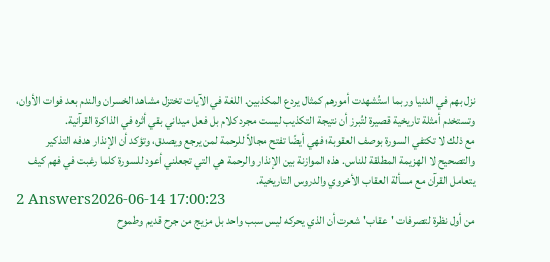نزل بهم في الدنيا وربما استُشهدت أمورهم كمثال يردع المكذبين. اللغة في الآيات تختزل مشاهد الخسران والندم بعد فوات الأوان، وتستخدم أمثلة تاريخية قصيرة لتُبرز أن نتيجة التكذيب ليست مجرد كلام بل فعل ميداني بقي أثره في الذاكرة القرآنية.
مع ذلك لا تكتفي السورة بوصف العقوبة؛ فهي أيضًا تفتح مجالاً للرحمة لمن يرجع ويصدق، وتؤكد أن الإنذار هدفه التذكير والتصحيح لا الهزيمة المطلقة للناس. هذه الموازنة بين الإنذار والرحمة هي التي تجعلني أعود للسورة كلما رغبت في فهم كيف يتعامل القرآن مع مسألة العقاب الأخروي والدروس التاريخية.
2 Answers2026-06-14 17:00:23
من أول نظرة لتصرفات 'عقاب' شعرت أن الذي يحركه ليس سبب واحد بل مزيج من جرح قديم وطموح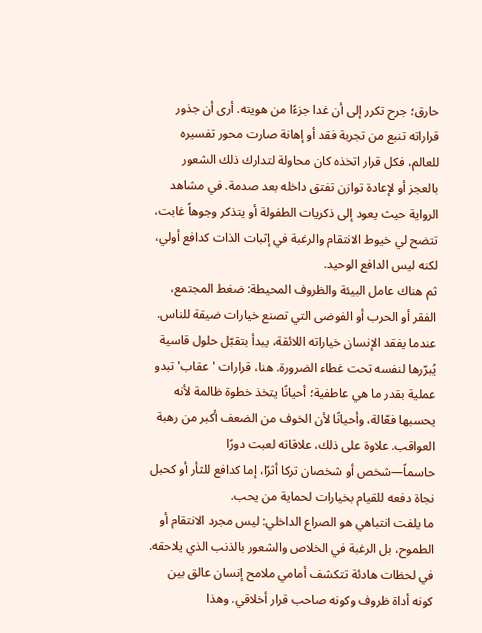حارق؛ جرح تكرر إلى أن غدا جزءًا من هويته. أرى أن جذور قراراته تنبع من تجربة فقد أو إهانة صارت محور تفسيره للعالم، فكل قرار اتخذه كان محاولة لتدارك ذلك الشعور بالعجز أو لإعادة توازن تفتق داخله بعد صدمة. في مشاهد الرواية حيث يعود إلى ذكريات الطفولة أو يتذكر وجوهاً غابت، تتضح لي خيوط الانتقام والرغبة في إثبات الذات كدافع أولي، لكنه ليس الدافع الوحيد.
ثم هناك عامل البيئة والظروف المحيطة: ضغط المجتمع، الفقر أو الحرب أو الفوضى التي تصنع خيارات ضيقة للناس. عندما يفقد الإنسان خياراته اللائقة، يبدأ بتقبّل حلول قاسية يُبرّرها لنفسه تحت غطاء الضرورة. هنا، قرارات 'عقاب' تبدو عملية بقدر ما هي عاطفية؛ أحيانًا يتخذ خطوة ظالمة لأنه يحسبها فعّالة، وأحيانًا لأن الخوف من الضعف أكبر من رهبة العواقب. علاوة على ذلك، علاقاته لعبت دورًا حاسماً—شخص أو شخصان تركا أثرًا، إما كدافع للثأر أو كحبل نجاة دفعه للقيام بخيارات لحماية من يحب.
ما يلفت انتباهي هو الصراع الداخلي: ليس مجرد الانتقام أو الطموح، بل الرغبة في الخلاص والشعور بالذنب الذي يلاحقه. في لحظات هادئة تتكشف أمامي ملامح إنسان عالق بين كونه أداة ظروف وكونه صاحب قرار أخلاقي. وهذا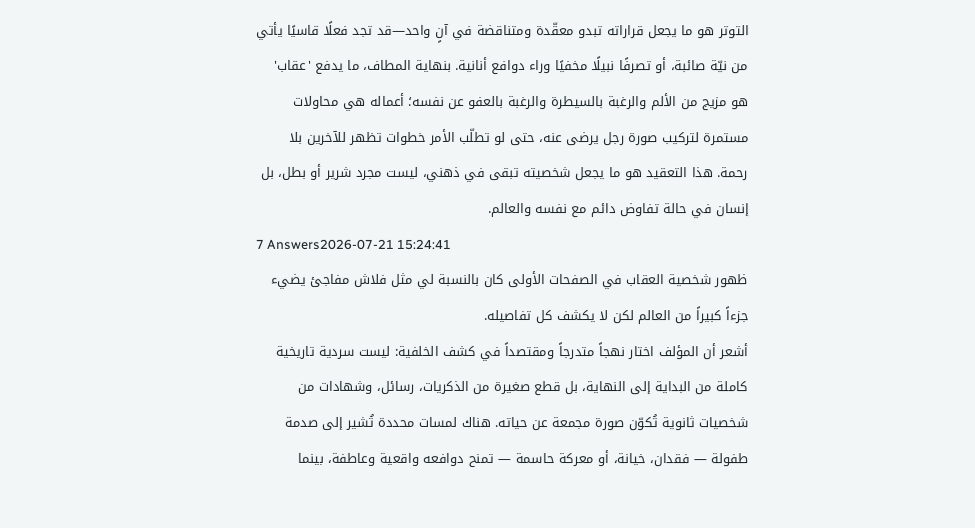التوتر هو ما يجعل قراراته تبدو معقّدة ومتناقضة في آنٍ واحد—قد تجد فعلًا قاسيًا يأتي من نيّة صائبة، أو تصرفًا نبيلًا مخفيًا وراء دوافع أنانية. بنهاية المطاف، ما يدفع 'عقاب' هو مزيج من الألم والرغبة بالسيطرة والرغبة بالعفو عن نفسه؛ أعماله هي محاولات مستمرة لتركيب صورة رجل يرضى عنه، حتى لو تطلّب الأمر خطوات تظهر للآخرين بلا رحمة. هذا التعقيد هو ما يجعل شخصيته تبقى في ذهني، ليست مجرد شرير أو بطل، بل إنسان في حالة تفاوض دائم مع نفسه والعالم.
7 Answers2026-07-21 15:24:41
ظهور شخصية العقاب في الصفحات الأولى كان بالنسبة لي مثل فلاش مفاجئ يضيء جزءاً كبيراً من العالم لكن لا يكشف كل تفاصيله.
أشعر أن المؤلف اختار نهجاً متدرجاً ومقتصداً في كشف الخلفية: ليست سردية تاريخية كاملة من البداية إلى النهاية، بل قطع صغيرة من الذكريات، رسائل، وشهادات من شخصيات ثانوية تُكوّن صورة مجمعة عن حياته. هناك لمسات محددة تُشير إلى صدمة طفولة — فقدان، خيانة، أو معركة حاسمة — تمنح دوافعه واقعية وعاطفة، بينما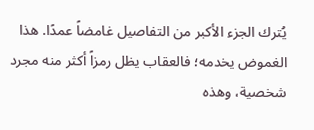يُترك الجزء الأكبر من التفاصيل غامضاً عمدًا. هذا الغموض يخدمه؛ فالعقاب يظل رمزاً أكثر منه مجرد شخصية، وهذه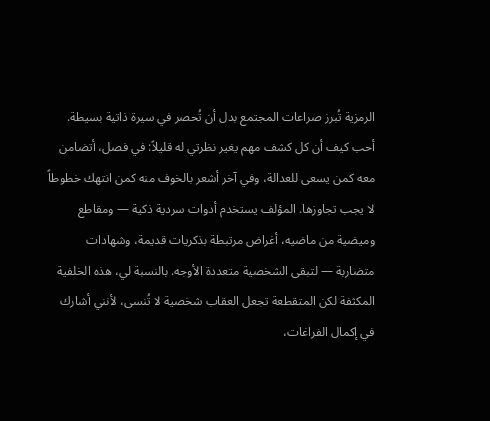الرمزية تُبرز صراعات المجتمع بدل أن تُحصر في سيرة ذاتية بسيطة.
أحب كيف أن كل كشف مهم يغير نظرتي له قليلاً: في فصل، أتضامن معه كمن يسعى للعدالة، وفي آخر أشعر بالخوف منه كمن انتهك خطوطاً لا يجب تجاوزها. المؤلف يستخدم أدوات سردية ذكية — ومقاطع وميضية من ماضيه، أغراض مرتبطة بذكريات قديمة، وشهادات متضاربة — لتبقى الشخصية متعددة الأوجه. بالنسبة لي، هذه الخلفية المكثفة لكن المتقطعة تجعل العقاب شخصية لا تُنسى، لأنني أشارك في إكمال الفراغات،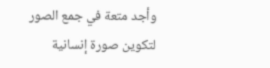وأجد متعة في جمع الصور لتكوين صورة إنسانية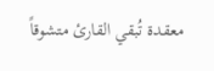معقدة تُبقي القارئ متشوقاً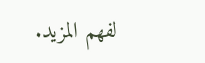لفهم المزيد.